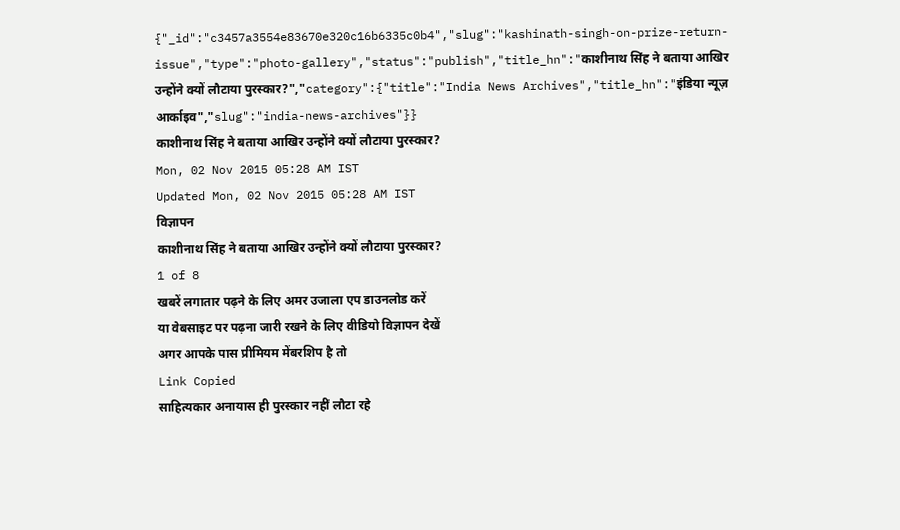{"_id":"c3457a3554e83670e320c16b6335c0b4","slug":"kashinath-singh-on-prize-return-issue","type":"photo-gallery","status":"publish","title_hn":"काशीनाथ सिंह ने बताया आखिर उन्होंने क्यों लौटाया पुरस्कार?","category":{"title":"India News Archives","title_hn":"इंडिया न्यूज़ आर्काइव","slug":"india-news-archives"}}
काशीनाथ सिंह ने बताया आखिर उन्होंने क्यों लौटाया पुरस्कार?
Mon, 02 Nov 2015 05:28 AM IST
Updated Mon, 02 Nov 2015 05:28 AM IST
विज्ञापन
काशीनाथ सिंह ने बताया आखिर उन्होंने क्यों लौटाया पुरस्कार?
1 of 8
खबरें लगातार पढ़ने के लिए अमर उजाला एप डाउनलोड करें
या वेबसाइट पर पढ़ना जारी रखने के लिए वीडियो विज्ञापन देखें
अगर आपके पास प्रीमियम मेंबरशिप है तो
Link Copied
साहित्यकार अनायास ही पुरस्कार नहीं लौटा रहे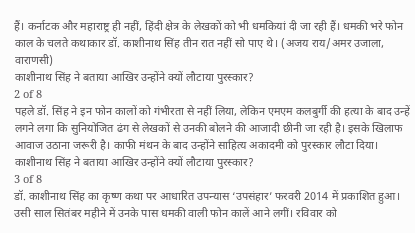हैं। कर्नाटक और महाराष्ट्र ही नहीं, हिंदी क्षेत्र के लेखकों को भी धमकियां दी जा रही हैं। धमकी भरे फोन काल के चलते कथाकार डॉ. काशीनाथ सिंह तीन रात नहीं सो पाए थे। (अजय राय/अमर उजाला, वाराणसी)
काशीनाथ सिंह ने बताया आखिर उन्होंने क्यों लौटाया पुरस्कार?
2 of 8
पहले डॉ. सिंह ने इन फोन कालों को गंभीरता से नहीं लिया, लेकिन एमएम कलबुर्गी की हत्या के बाद उन्हें लगने लगा कि सुनियोजित ढंग से लेखकों से उनकी बोलने की आजादी छीनी जा रही है। इसके खिलाफ आवाज उठाना जरूरी है। काफी मंथन के बाद उन्होंने साहित्य अकादमी को पुरस्कार लौटा दिया।
काशीनाथ सिंह ने बताया आखिर उन्होंने क्यों लौटाया पुरस्कार?
3 of 8
डॉ. काशीनाथ सिंह का कृष्ण कथा पर आधारित उपन्यास ‘उपसंहार’ फरवरी 2014 में प्रकाशित हुआ। उसी साल सितंबर महीने में उनके पास धमकी वाली फोन कालें आने लगीं। रविवार को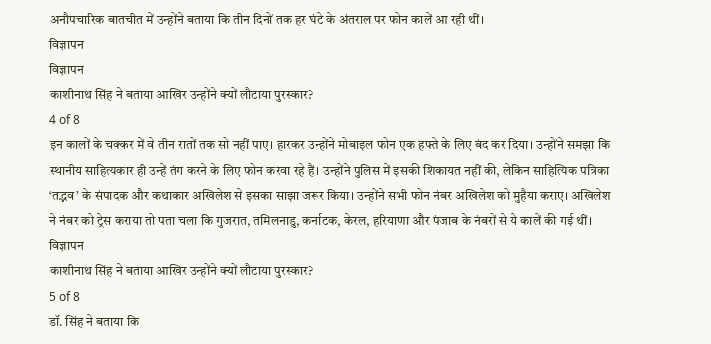अनौपचारिक बातचीत में उन्होंने बताया कि तीन दिनों तक हर घंटे के अंतराल पर फोन कालें आ रही थीं।
विज्ञापन
विज्ञापन
काशीनाथ सिंह ने बताया आखिर उन्होंने क्यों लौटाया पुरस्कार?
4 of 8
इन कालों के चक्कर में वे तीन रातों तक सो नहीं पाए। हारकर उन्होंने मोबाइल फोन एक हफ्ते के लिए बंद कर दिया। उन्होंने समझा कि स्थानीय साहित्यकार ही उन्हें तंग करने के लिए फोन करवा रहे हैं। उन्होंने पुलिस में इसकी शिकायत नहीं की, लेकिन साहित्यिक पत्रिका ‘तद्भव’ के संपादक और कथाकार अखिलेश से इसका साझा जरूर किया। उन्होंने सभी फोन नंबर अखिलेश को मुहैया कराए। अखिलेश ने नंबर को ट्रेस कराया तो पता चला कि गुजरात, तमिलनाडु, कर्नाटक, केरल, हरियाणा और पंजाब के नंबरों से ये कालें की गई थीं।
विज्ञापन
काशीनाथ सिंह ने बताया आखिर उन्होंने क्यों लौटाया पुरस्कार?
5 of 8
डॉ. सिंह ने बताया कि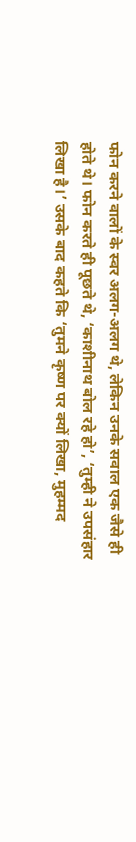फोन करने वालों के स्वर अलग-अलग थे, लेकिन उनके सवाल एक जैसे ही होते थे। फोन करते ही पूछते थे, ‘काशीनाथ बोल रहे हो’, ‘तुम्ही ने उपसंहार लिखा है।’ उसके बाद कहते कि ‘तुमने कृष्ण पर क्यों लिखा, मुहम्मद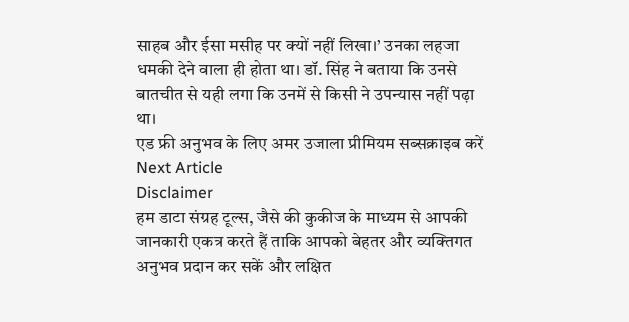साहब और ईसा मसीह पर क्यों नहीं लिखा।’ उनका लहजा धमकी देने वाला ही होता था। डॉ. सिंह ने बताया कि उनसे बातचीत से यही लगा कि उनमें से किसी ने उपन्यास नहीं पढ़ा था।
एड फ्री अनुभव के लिए अमर उजाला प्रीमियम सब्सक्राइब करें
Next Article
Disclaimer
हम डाटा संग्रह टूल्स, जैसे की कुकीज के माध्यम से आपकी जानकारी एकत्र करते हैं ताकि आपको बेहतर और व्यक्तिगत अनुभव प्रदान कर सकें और लक्षित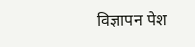विज्ञापन पेश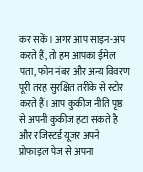कर सकें। अगर आप साइन-अप करते हैं, तो हम आपका ईमेल पता, फोन नंबर और अन्य विवरण पूरी तरह सुरक्षित तरीके से स्टोर करते हैं। आप कुकीज नीति पृष्ठ से अपनी कुकीज हटा सकते है और रजिस्टर्ड यूजर अपने प्रोफाइल पेज से अपना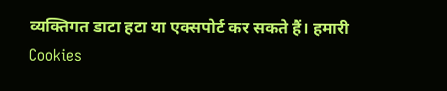व्यक्तिगत डाटा हटा या एक्सपोर्ट कर सकते हैं। हमारी Cookies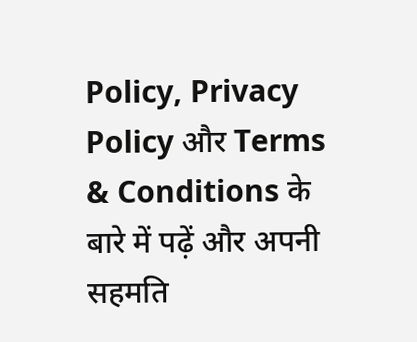Policy, Privacy Policy और Terms & Conditions के बारे में पढ़ें और अपनी सहमति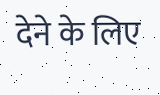देने के लिए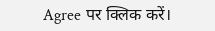Agree पर क्लिक करें।